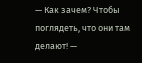— Как зачем? Чтобы поглядеть, что они там делают! —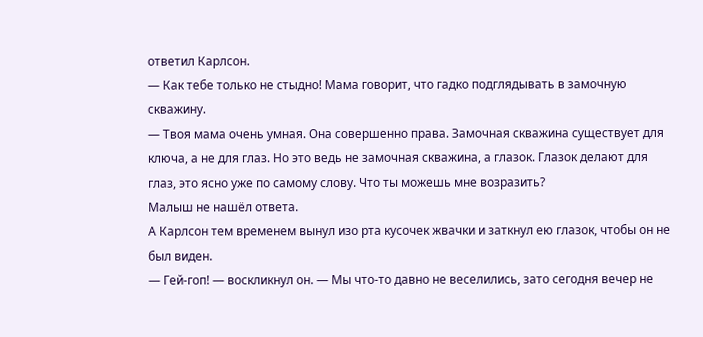ответил Карлсон.
— Как тебе только не стыдно! Мама говорит, что гадко подглядывать в замочную скважину.
— Твоя мама очень умная. Она совершенно права. Замочная скважина существует для ключа, а не для глаз. Но это ведь не замочная скважина, а глазок. Глазок делают для глаз, это ясно уже по самому слову. Что ты можешь мне возразить?
Малыш не нашёл ответа.
А Карлсон тем временем вынул изо рта кусочек жвачки и заткнул ею глазок, чтобы он не был виден.
— Гей-гоп! — воскликнул он. — Мы что-то давно не веселились, зато сегодня вечер не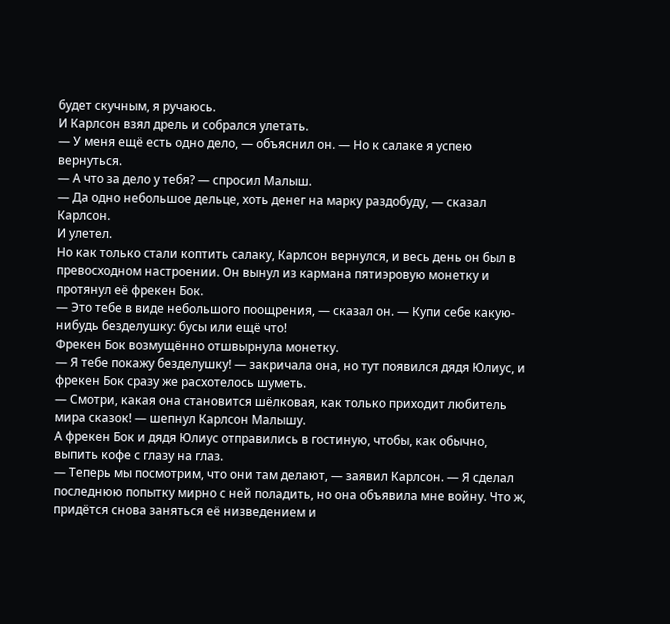будет скучным, я ручаюсь.
И Карлсон взял дрель и собрался улетать.
— У меня ещё есть одно дело, — объяснил он. — Но к салаке я успею вернуться.
— А что за дело у тебя? — спросил Малыш.
— Да одно небольшое дельце, хоть денег на марку раздобуду, — сказал Карлсон.
И улетел.
Но как только стали коптить салаку, Карлсон вернулся, и весь день он был в превосходном настроении. Он вынул из кармана пятиэровую монетку и протянул её фрекен Бок.
— Это тебе в виде небольшого поощрения, — сказал он. — Купи себе какую-нибудь безделушку: бусы или ещё что!
Фрекен Бок возмущённо отшвырнула монетку.
— Я тебе покажу безделушку! — закричала она, но тут появился дядя Юлиус, и фрекен Бок сразу же расхотелось шуметь.
— Смотри, какая она становится шёлковая, как только приходит любитель мира сказок! — шепнул Карлсон Малышу.
А фрекен Бок и дядя Юлиус отправились в гостиную, чтобы, как обычно, выпить кофе с глазу на глаз.
— Теперь мы посмотрим, что они там делают, — заявил Карлсон. — Я сделал последнюю попытку мирно с ней поладить, но она объявила мне войну. Что ж, придётся снова заняться её низведением и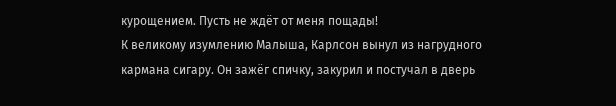курощением. Пусть не ждёт от меня пощады!
К великому изумлению Малыша, Карлсон вынул из нагрудного кармана сигару. Он зажёг спичку, закурил и постучал в дверь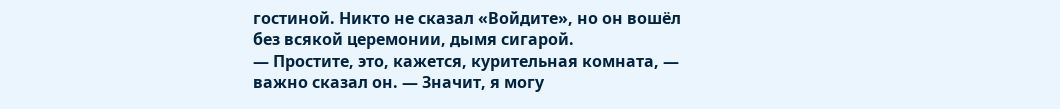гостиной. Никто не сказал «Войдите», но он вошёл без всякой церемонии, дымя сигарой.
— Простите, это, кажется, курительная комната, — важно сказал он. — Значит, я могу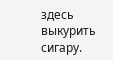здесь выкурить сигару.